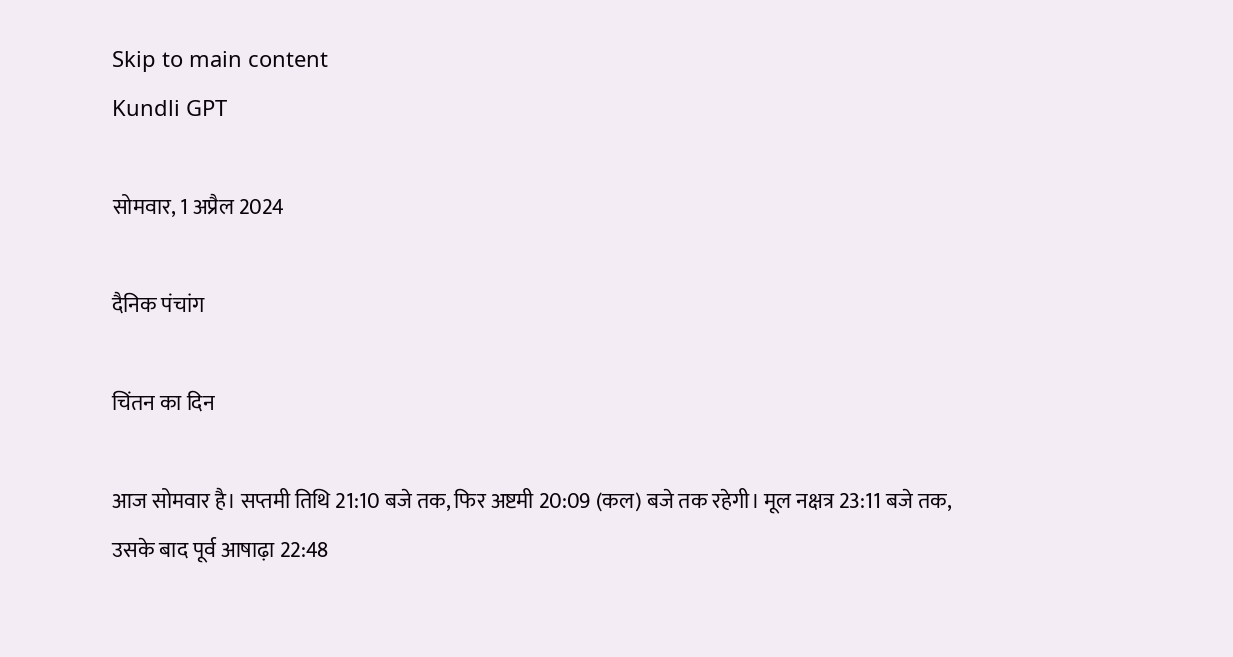Skip to main content
Kundli GPT

सोमवार, 1 अप्रैल 2024

दैनिक पंचांग

चिंतन का दिन

आज सोमवार है। सप्तमी तिथि 21:10 बजे तक, फिर अष्टमी 20:09 (कल) बजे तक रहेगी। मूल नक्षत्र 23:11 बजे तक, उसके बाद पूर्व आषाढ़ा 22:48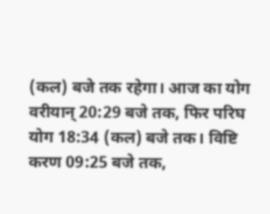(कल) बजे तक रहेगा। आज का योग वरीयान् 20:29 बजे तक, फिर परिघ योग 18:34 (कल) बजे तक। विष्टि करण 09:25 बजे तक,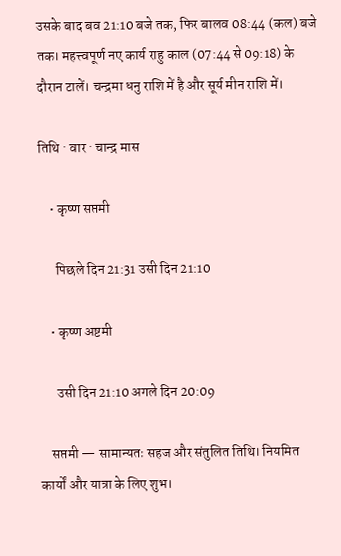उसके बाद बव 21:10 बजे तक, फिर बालव 08:44 (कल) बजे तक। महत्त्वपूर्ण नए कार्य राहु काल (07:44 से 09:18) के दौरान टालें। चन्द्रमा धनु राशि में है और सूर्य मीन राशि में।

तिथि · वार · चान्द्र मास

    • कृष्ण सप्तमी

      पिछले दिन 21:31 उसी दिन 21:10

    • कृष्ण अष्टमी

      उसी दिन 21:10 अगले दिन 20:09

    सप्तमी — सामान्यतः सहज और संतुलित तिथि। नियमित कार्यों और यात्रा के लिए शुभ।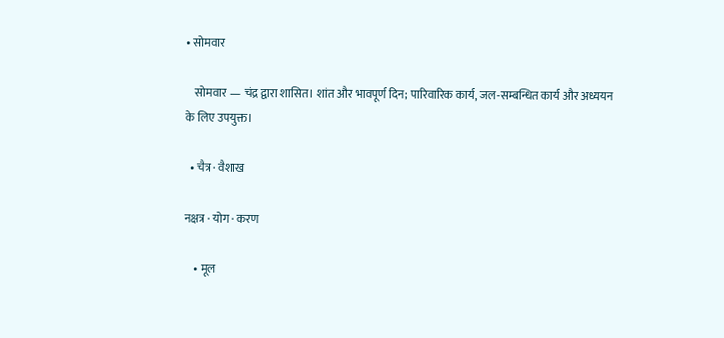• सोमवार

    सोमवार — चंद्र द्वारा शासित। शांत और भावपूर्ण दिन; पारिवारिक कार्य, जल-सम्बन्धित कार्य और अध्ययन के लिए उपयुक्त।

  • चैत्र · वैशाख

नक्षत्र · योग · करण

    • मूल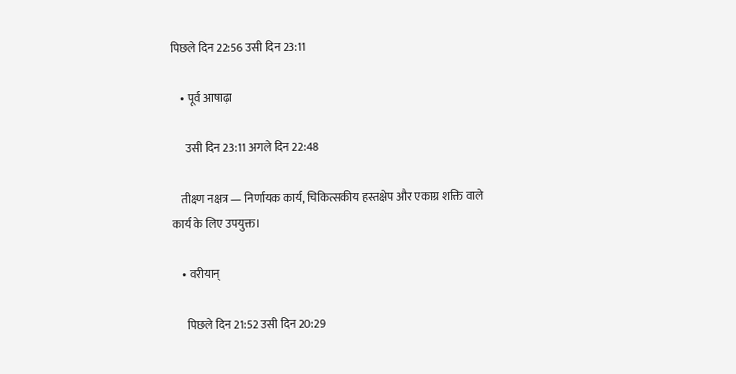पिछले दिन 22:56 उसी दिन 23:11

    • पूर्व आषाढ़ा

      उसी दिन 23:11 अगले दिन 22:48

    तीक्ष्ण नक्षत्र — निर्णायक कार्य, चिकित्सकीय हस्तक्षेप और एकाग्र शक्ति वाले कार्य के लिए उपयुक्त।

    • वरीयान्

      पिछले दिन 21:52 उसी दिन 20:29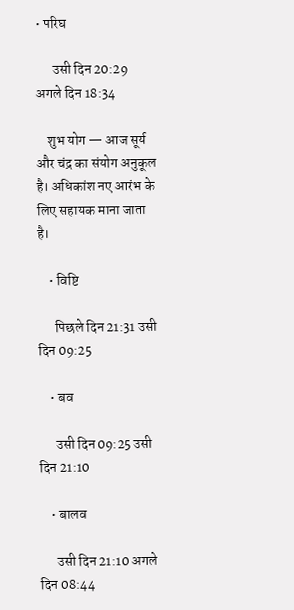• परिघ

      उसी दिन 20:29 अगले दिन 18:34

    शुभ योग — आज सूर्य और चंद्र का संयोग अनुकूल है। अधिकांश नए आरंभ के लिए सहायक माना जाता है।

    • विष्टि

      पिछले दिन 21:31 उसी दिन 09:25

    • बव

      उसी दिन 09:25 उसी दिन 21:10

    • बालव

      उसी दिन 21:10 अगले दिन 08:44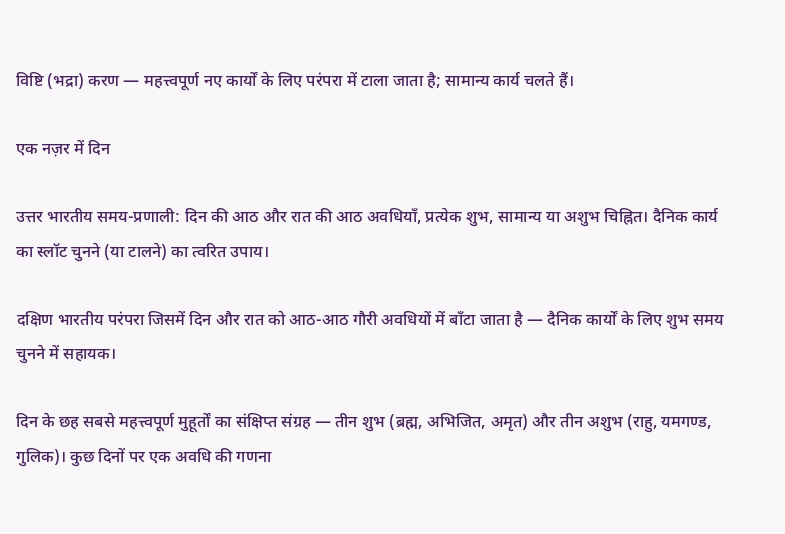विष्टि (भद्रा) करण — महत्त्वपूर्ण नए कार्यों के लिए परंपरा में टाला जाता है; सामान्य कार्य चलते हैं।

एक नज़र में दिन

उत्तर भारतीय समय-प्रणाली: दिन की आठ और रात की आठ अवधियाँ, प्रत्येक शुभ, सामान्य या अशुभ चिह्नित। दैनिक कार्य का स्लॉट चुनने (या टालने) का त्वरित उपाय।

दक्षिण भारतीय परंपरा जिसमें दिन और रात को आठ-आठ गौरी अवधियों में बाँटा जाता है — दैनिक कार्यों के लिए शुभ समय चुनने में सहायक।

दिन के छह सबसे महत्त्वपूर्ण मुहूर्तों का संक्षिप्त संग्रह — तीन शुभ (ब्रह्म, अभिजित, अमृत) और तीन अशुभ (राहु, यमगण्ड, गुलिक)। कुछ दिनों पर एक अवधि की गणना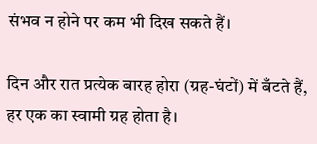संभव न होने पर कम भी दिख सकते हैं।

दिन और रात प्रत्येक बारह होरा (ग्रह-घंटों) में बँटते हैं, हर एक का स्वामी ग्रह होता है।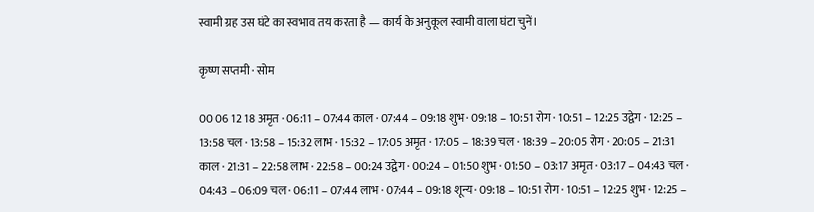स्वामी ग्रह उस घंटे का स्वभाव तय करता है — कार्य के अनुकूल स्वामी वाला घंटा चुनें।

कृष्ण सप्तमी · सोम

00 06 12 18 अमृत · 06:11 – 07:44 काल · 07:44 – 09:18 शुभ · 09:18 – 10:51 रोग · 10:51 – 12:25 उद्वेग · 12:25 – 13:58 चल · 13:58 – 15:32 लाभ · 15:32 – 17:05 अमृत · 17:05 – 18:39 चल · 18:39 – 20:05 रोग · 20:05 – 21:31 काल · 21:31 – 22:58 लाभ · 22:58 – 00:24 उद्वेग · 00:24 – 01:50 शुभ · 01:50 – 03:17 अमृत · 03:17 – 04:43 चल · 04:43 – 06:09 चल · 06:11 – 07:44 लाभ · 07:44 – 09:18 शून्य · 09:18 – 10:51 रोग · 10:51 – 12:25 शुभ · 12:25 –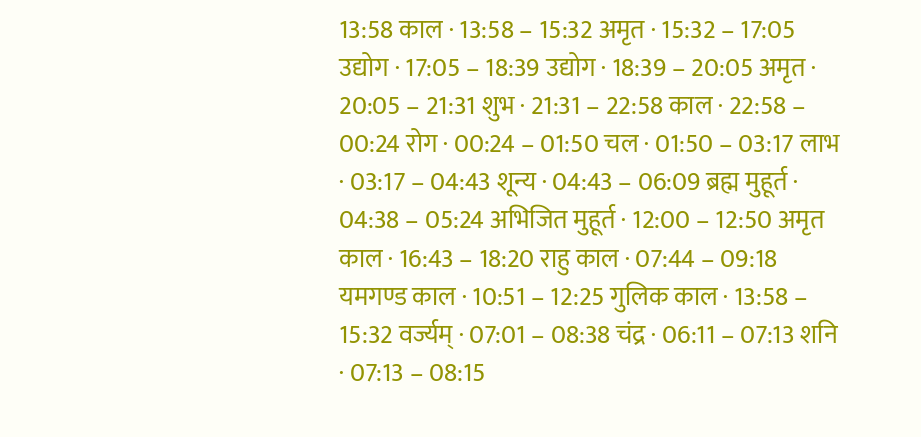13:58 काल · 13:58 – 15:32 अमृत · 15:32 – 17:05 उद्योग · 17:05 – 18:39 उद्योग · 18:39 – 20:05 अमृत · 20:05 – 21:31 शुभ · 21:31 – 22:58 काल · 22:58 – 00:24 रोग · 00:24 – 01:50 चल · 01:50 – 03:17 लाभ · 03:17 – 04:43 शून्य · 04:43 – 06:09 ब्रह्म मुहूर्त · 04:38 – 05:24 अभिजित मुहूर्त · 12:00 – 12:50 अमृत काल · 16:43 – 18:20 राहु काल · 07:44 – 09:18 यमगण्ड काल · 10:51 – 12:25 गुलिक काल · 13:58 – 15:32 वर्ज्यम् · 07:01 – 08:38 चंद्र · 06:11 – 07:13 शनि · 07:13 – 08:15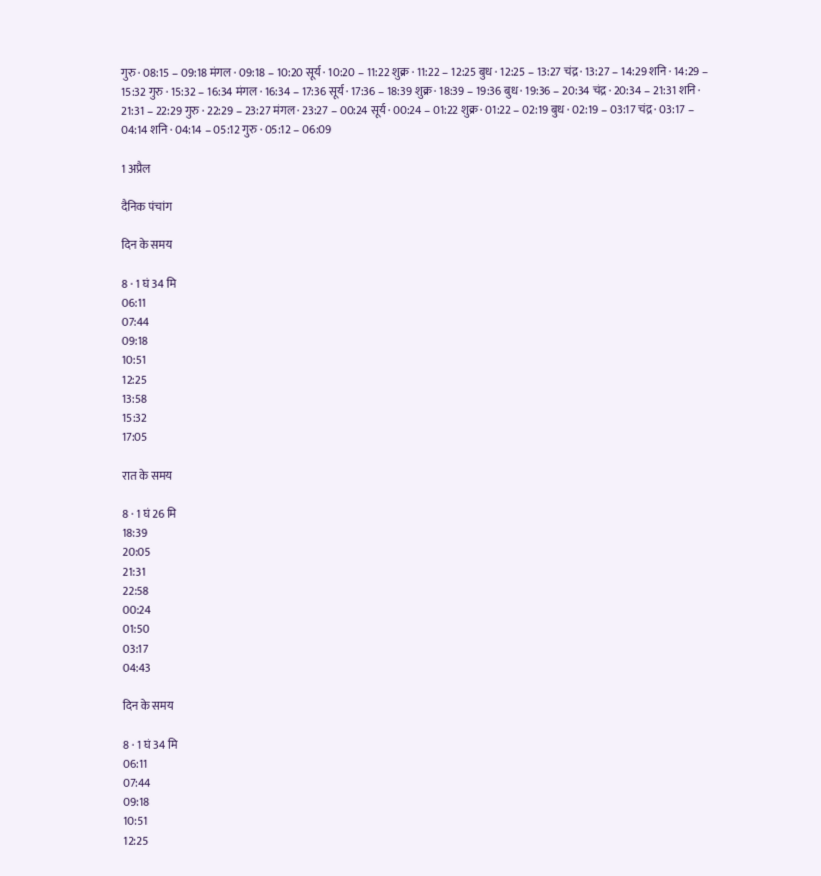गुरु · 08:15 – 09:18 मंगल · 09:18 – 10:20 सूर्य · 10:20 – 11:22 शुक्र · 11:22 – 12:25 बुध · 12:25 – 13:27 चंद्र · 13:27 – 14:29 शनि · 14:29 – 15:32 गुरु · 15:32 – 16:34 मंगल · 16:34 – 17:36 सूर्य · 17:36 – 18:39 शुक्र · 18:39 – 19:36 बुध · 19:36 – 20:34 चंद्र · 20:34 – 21:31 शनि · 21:31 – 22:29 गुरु · 22:29 – 23:27 मंगल · 23:27 – 00:24 सूर्य · 00:24 – 01:22 शुक्र · 01:22 – 02:19 बुध · 02:19 – 03:17 चंद्र · 03:17 – 04:14 शनि · 04:14 – 05:12 गुरु · 05:12 – 06:09

1 अप्रैल

दैनिक पंचांग

दिन के समय

8 · 1 घं 34 मि
06:11
07:44
09:18
10:51
12:25
13:58
15:32
17:05

रात के समय

8 · 1 घं 26 मि
18:39
20:05
21:31
22:58
00:24
01:50
03:17
04:43

दिन के समय

8 · 1 घं 34 मि
06:11
07:44
09:18
10:51
12:25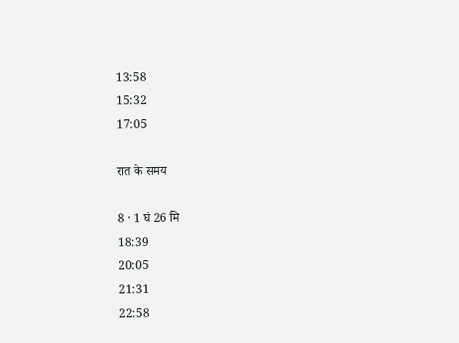13:58
15:32
17:05

रात के समय

8 · 1 घं 26 मि
18:39
20:05
21:31
22:58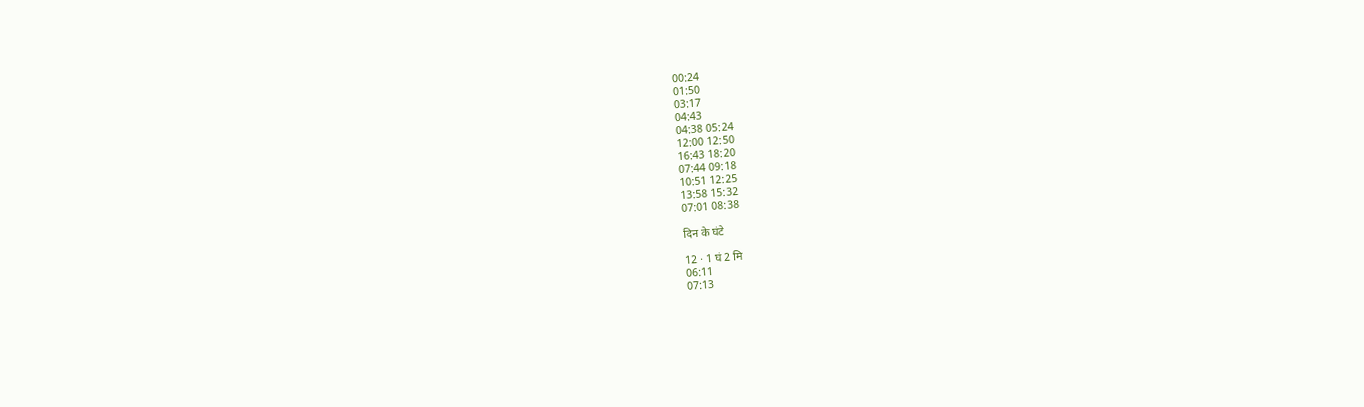00:24
01:50
03:17
04:43
04:38 05:24
12:00 12:50
16:43 18:20
07:44 09:18
10:51 12:25
13:58 15:32
07:01 08:38

दिन के घंटे

12 · 1 घं 2 मि
06:11
07:13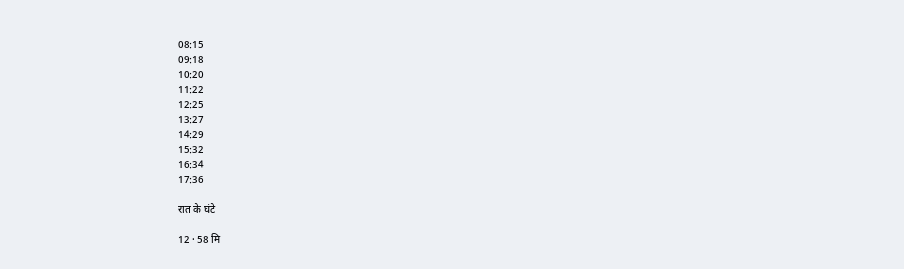08:15
09:18
10:20
11:22
12:25
13:27
14:29
15:32
16:34
17:36

रात के घंटे

12 · 58 मि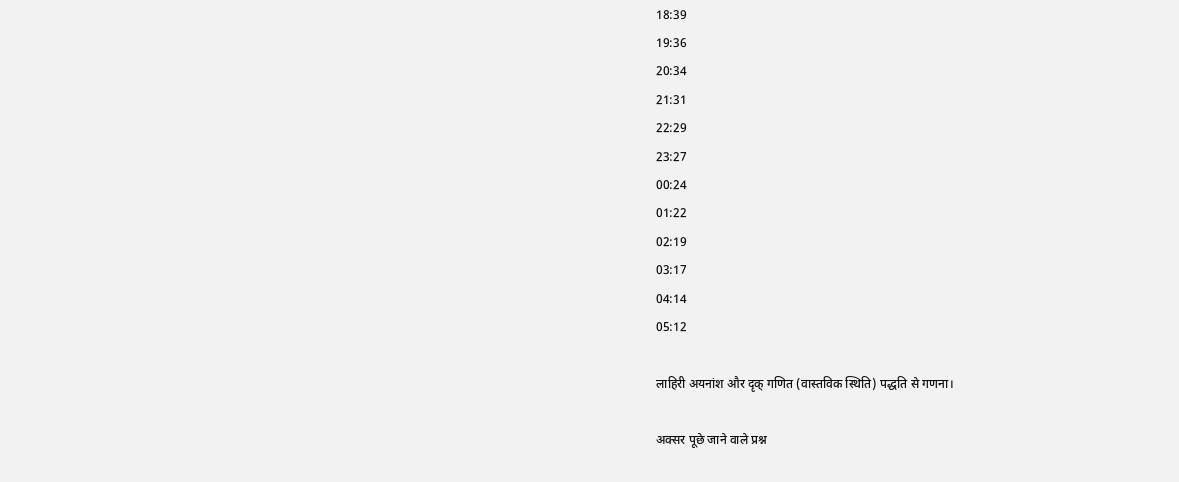18:39
19:36
20:34
21:31
22:29
23:27
00:24
01:22
02:19
03:17
04:14
05:12

लाहिरी अयनांश और दृक् गणित (वास्तविक स्थिति) पद्धति से गणना।

अक्सर पूछे जाने वाले प्रश्न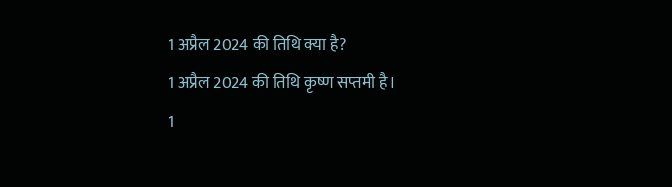1 अप्रैल 2024 की तिथि क्या है?
1 अप्रैल 2024 की तिथि कृष्ण सप्तमी है।
1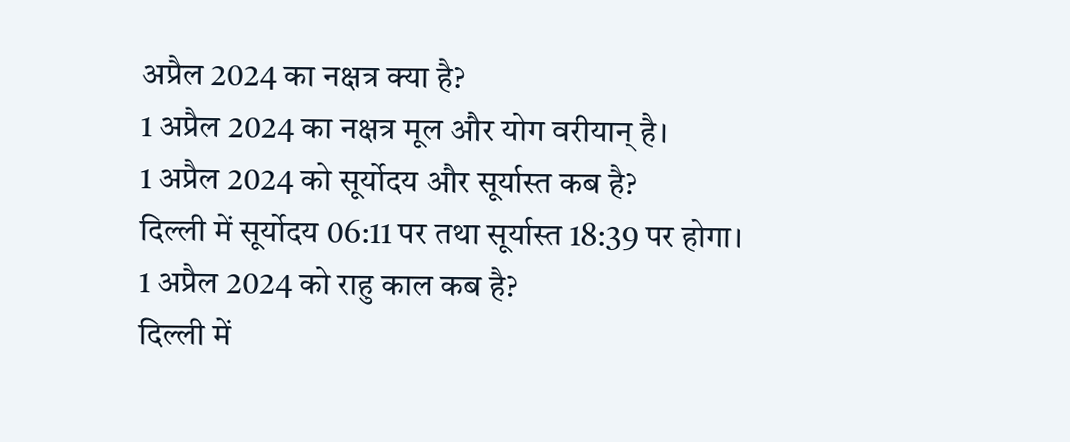अप्रैल 2024 का नक्षत्र क्या है?
1 अप्रैल 2024 का नक्षत्र मूल और योग वरीयान् है।
1 अप्रैल 2024 को सूर्योदय और सूर्यास्त कब है?
दिल्ली में सूर्योदय 06:11 पर तथा सूर्यास्त 18:39 पर होगा।
1 अप्रैल 2024 को राहु काल कब है?
दिल्ली में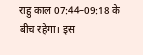राहु काल 07:44–09:18 के बीच रहेगा। इस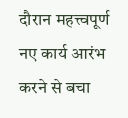दौरान महत्त्वपूर्ण नए कार्य आरंभ करने से बचा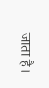जाता है।